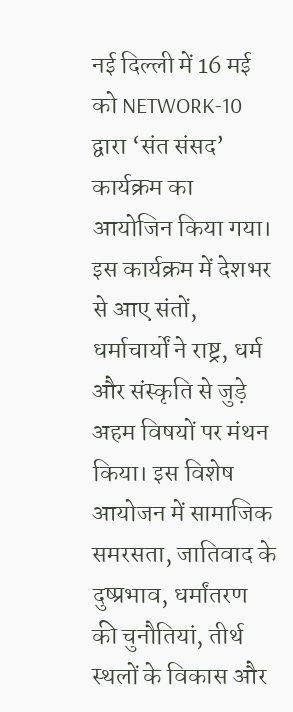नई दिल्ली में 16 मई को NETWORK-10 द्वारा ‘संत संसद’ कार्यक्रम का आयोजिन किया गया। इस कार्यक्रम में देशभर से आए संतों, धर्माचार्यों ने राष्ट्र, धर्म और संस्कृति से जुड़े अहम विषयों पर मंथन किया। इस विशेष आयोजन में सामाजिक समरसता, जातिवाद के दुष्प्रभाव, धर्मांतरण की चुनौतियां, तीर्थ स्थलों के विकास और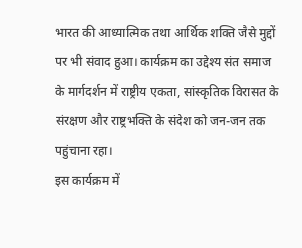भारत की आध्यात्मिक तथा आर्थिक शक्ति जैसे मुद्दों पर भी संवाद हुआ। कार्यक्रम का उद्देश्य संत समाज के मार्गदर्शन में राष्ट्रीय एकता, सांस्कृतिक विरासत के संरक्षण और राष्ट्रभक्ति के संदेश को जन-जन तक पहुंचाना रहा।
इस कार्यक्रम में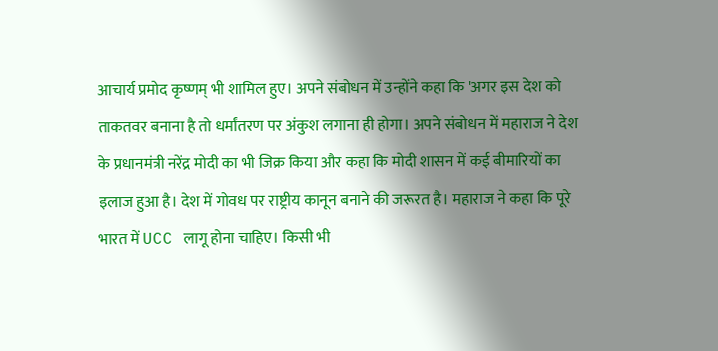आचार्य प्रमोद कृष्णम् भी शामिल हुए। अपने संबोधन में उन्होंने कहा कि 'अगर इस देश को ताकतवर बनाना है तो धर्मांतरण पर अंकुश लगाना ही होगा। अपने संबोधन में महाराज ने देश के प्रधानमंत्री नरेंद्र मोदी का भी जिक्र किया और कहा कि मोदी शासन में कई बीमारियों का इलाज हुआ है। देश में गोवध पर राष्ट्रीय कानून बनाने की जरूरत है। महाराज ने कहा कि पूरे भारत में UCC लागू होना चाहिए। किसी भी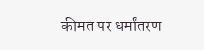कीमत पर धर्मांतरण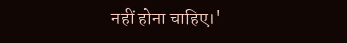नहीं होना चाहिए।'